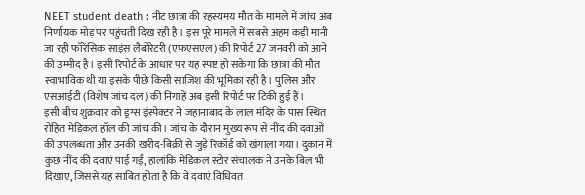NEET student death : नीट छात्रा की रहस्यमय मौत के मामले में जांच अब निर्णायक मोड़ पर पहुंचती दिख रही है। इस पूरे मामले में सबसे अहम कड़ी मानी जा रही फॉरेंसिक साइंस लैबोरेटरी (एफएसएल) की रिपोर्ट 27 जनवरी को आने की उम्मीद है। इसी रिपोर्ट के आधार पर यह स्पष्ट हो सकेगा कि छात्रा की मौत स्वाभाविक थी या इसके पीछे किसी साजिश की भूमिका रही है। पुलिस और एसआईटी (विशेष जांच दल) की निगाहें अब इसी रिपोर्ट पर टिकी हुई हैं।
इसी बीच शुक्रवार को ड्रग्स इंस्पेक्टर ने जहानाबाद के लाल मंदिर के पास स्थित रोहित मेडिकल हॉल की जांच की। जांच के दौरान मुख्य रूप से नींद की दवाओं की उपलब्धता और उनकी खरीद-बिक्री से जुड़े रिकॉर्ड को खंगाला गया। दुकान में कुछ नींद की दवाएं पाई गईं, हालांकि मेडिकल स्टोर संचालक ने उनके बिल भी दिखाए, जिससे यह साबित होता है कि वे दवाएं विधिवत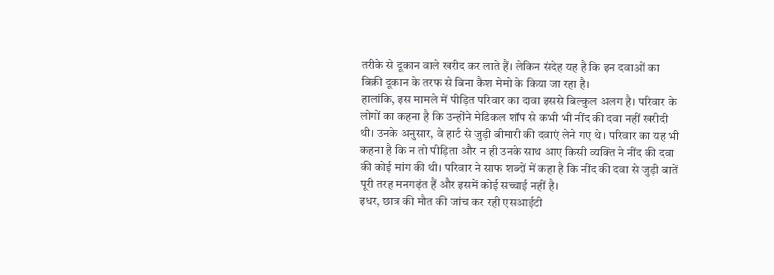तरीके से दूकान वाले खरीद कर लाते हैं। लेकिन संदेह यह है कि इन दवाओं का बिक्री दूकान के तरफ से बिना कैश मेमो के किया जा रहा है।
हालांकि, इस मामले में पीड़ित परिवार का दावा इससे बिल्कुल अलग है। परिवार के लोगों का कहना है कि उन्होंने मेडिकल शॉप से कभी भी नींद की दवा नहीं खरीदी थी। उनके अनुसार, वे हार्ट से जुड़ी बीमारी की दवाएं लेने गए थे। परिवार का यह भी कहना है कि न तो पीड़िता और न ही उनके साथ आए किसी व्यक्ति ने नींद की दवा की कोई मांग की थी। परिवार ने साफ शब्दों में कहा है कि नींद की दवा से जुड़ी बातें पूरी तरह मनगढ़ंत हैं और इसमें कोई सच्चाई नहीं है।
इधर, छात्र की मौत की जांच कर रही एसआईटी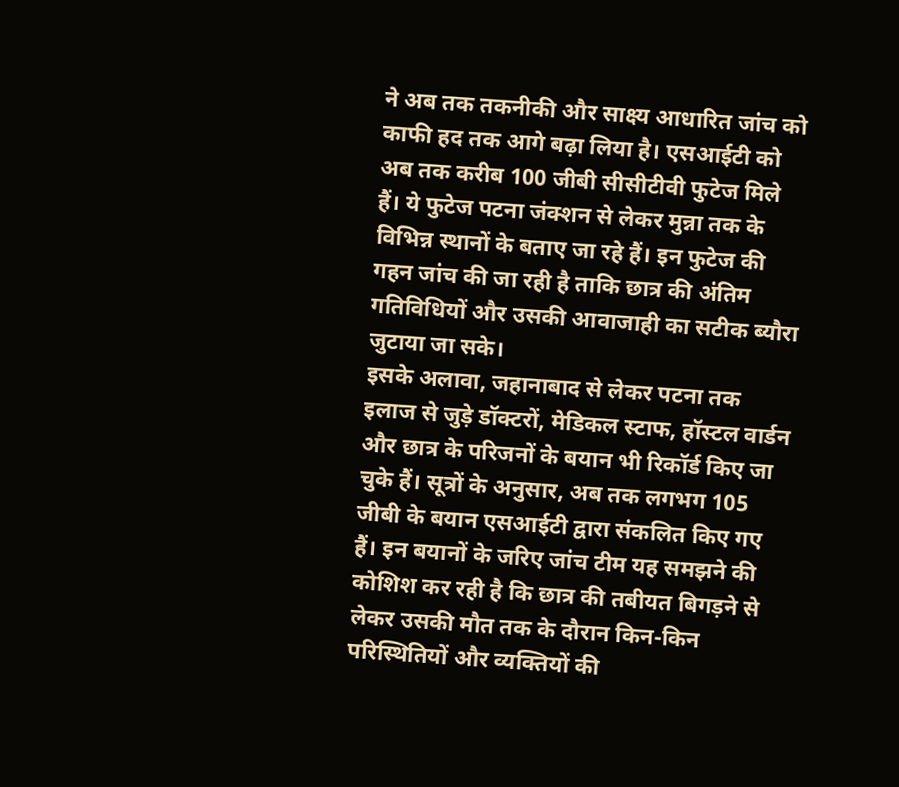ने अब तक तकनीकी और साक्ष्य आधारित जांच को काफी हद तक आगे बढ़ा लिया है। एसआईटी को अब तक करीब 100 जीबी सीसीटीवी फुटेज मिले हैं। ये फुटेज पटना जंक्शन से लेकर मुन्ना तक के विभिन्न स्थानों के बताए जा रहे हैं। इन फुटेज की गहन जांच की जा रही है ताकि छात्र की अंतिम गतिविधियों और उसकी आवाजाही का सटीक ब्यौरा जुटाया जा सके।
इसके अलावा, जहानाबाद से लेकर पटना तक इलाज से जुड़े डॉक्टरों, मेडिकल स्टाफ, हॉस्टल वार्डन और छात्र के परिजनों के बयान भी रिकॉर्ड किए जा चुके हैं। सूत्रों के अनुसार, अब तक लगभग 105 जीबी के बयान एसआईटी द्वारा संकलित किए गए हैं। इन बयानों के जरिए जांच टीम यह समझने की कोशिश कर रही है कि छात्र की तबीयत बिगड़ने से लेकर उसकी मौत तक के दौरान किन-किन परिस्थितियों और व्यक्तियों की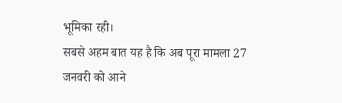भूमिका रही।
सबसे अहम बात यह है कि अब पूरा मामला 27 जनवरी को आने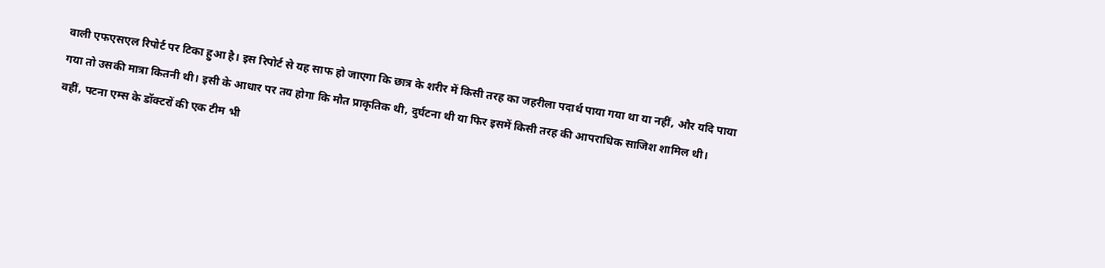वाली एफएसएल रिपोर्ट पर टिका हुआ है। इस रिपोर्ट से यह साफ हो जाएगा कि छात्र के शरीर में किसी तरह का जहरीला पदार्थ पाया गया था या नहीं, और यदि पाया गया तो उसकी मात्रा कितनी थी। इसी के आधार पर तय होगा कि मौत प्राकृतिक थी, दुर्घटना थी या फिर इसमें किसी तरह की आपराधिक साजिश शामिल थी।
वहीं, पटना एम्स के डॉक्टरों की एक टीम भी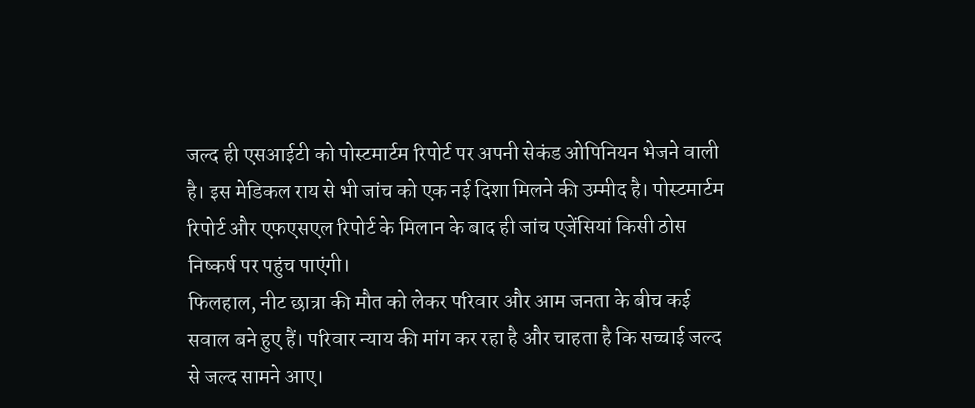जल्द ही एसआईटी को पोस्टमार्टम रिपोर्ट पर अपनी सेकंड ओपिनियन भेजने वाली है। इस मेडिकल राय से भी जांच को एक नई दिशा मिलने की उम्मीद है। पोस्टमार्टम रिपोर्ट और एफएसएल रिपोर्ट के मिलान के बाद ही जांच एजेंसियां किसी ठोस निष्कर्ष पर पहुंच पाएंगी।
फिलहाल, नीट छात्रा की मौत को लेकर परिवार और आम जनता के बीच कई सवाल बने हुए हैं। परिवार न्याय की मांग कर रहा है और चाहता है कि सच्चाई जल्द से जल्द सामने आए।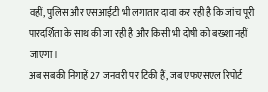वहीं, पुलिस और एसआईटी भी लगातार दावा कर रही है कि जांच पूरी पारदर्शिता के साथ की जा रही है और किसी भी दोषी को बख्शा नहीं जाएगा।
अब सबकी निगाहें 27 जनवरी पर टिकी हैं, जब एफएसएल रिपोर्ट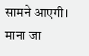सामने आएगी। माना जा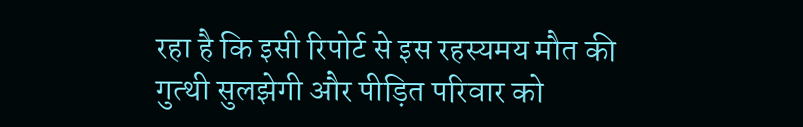रहा है कि इसी रिपोर्ट से इस रहस्यमय मौत की गुत्थी सुलझेगी और पीड़ित परिवार को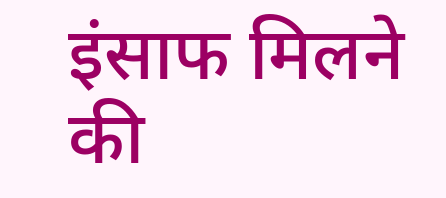इंसाफ मिलने की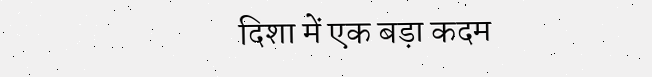दिशा में एक बड़ा कदम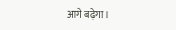आगे बढ़ेगा।